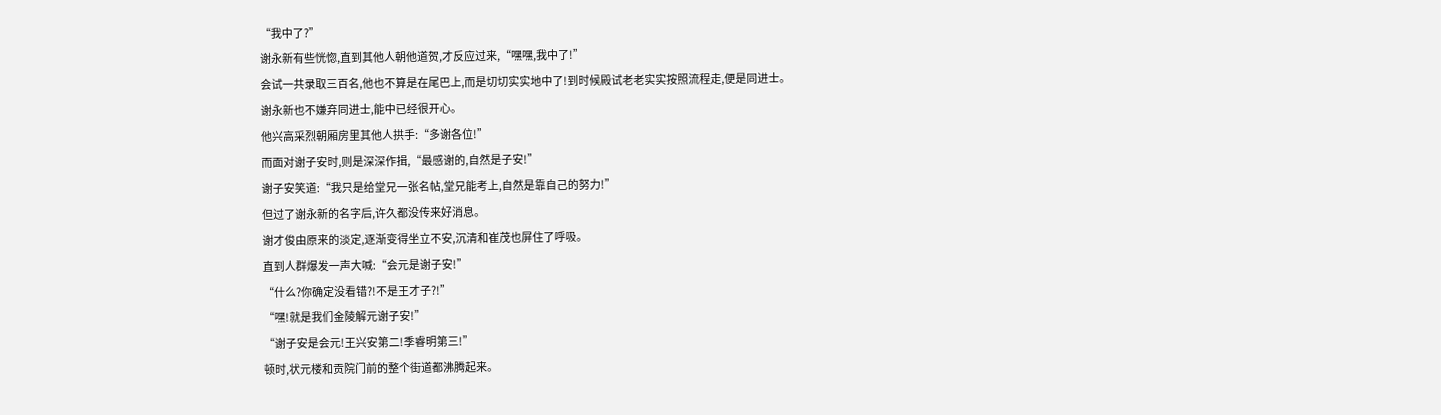“我中了?”
谢永新有些恍惚,直到其他人朝他道贺,才反应过来,“嘿嘿,我中了!”
会试一共录取三百名,他也不算是在尾巴上,而是切切实实地中了!到时候殿试老老实实按照流程走,便是同进士。
谢永新也不嫌弃同进士,能中已经很开心。
他兴高采烈朝厢房里其他人拱手:“多谢各位!”
而面对谢子安时,则是深深作揖,“最感谢的,自然是子安!”
谢子安笑道:“我只是给堂兄一张名帖,堂兄能考上,自然是靠自己的努力!”
但过了谢永新的名字后,许久都没传来好消息。
谢才俊由原来的淡定,逐渐变得坐立不安,沉清和崔茂也屏住了呼吸。
直到人群爆发一声大喊:“会元是谢子安!”
“什么?你确定没看错?!不是王才子?!”
“嘿!就是我们金陵解元谢子安!”
“谢子安是会元!王兴安第二!季睿明第三!”
顿时,状元楼和贡院门前的整个街道都沸腾起来。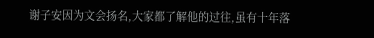谢子安因为文会扬名,大家都了解他的过往,虽有十年落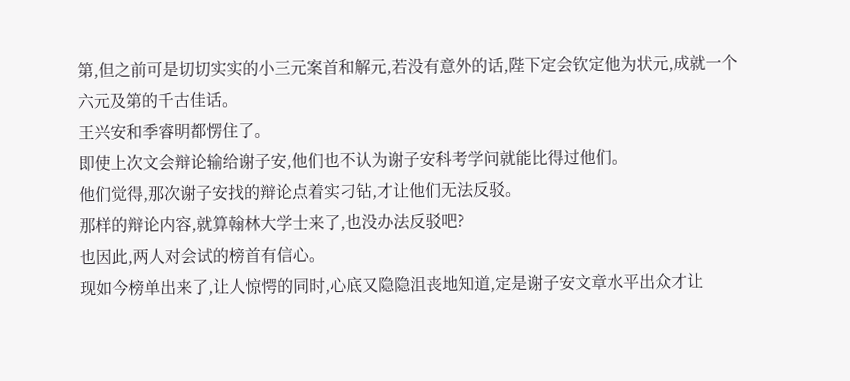第,但之前可是切切实实的小三元案首和解元,若没有意外的话,陛下定会钦定他为状元,成就一个六元及第的千古佳话。
王兴安和季睿明都愣住了。
即使上次文会辩论输给谢子安,他们也不认为谢子安科考学问就能比得过他们。
他们觉得,那次谢子安找的辩论点着实刁钻,才让他们无法反驳。
那样的辩论内容,就算翰林大学士来了,也没办法反驳吧?
也因此,两人对会试的榜首有信心。
现如今榜单出来了,让人惊愕的同时,心底又隐隐沮丧地知道,定是谢子安文章水平出众才让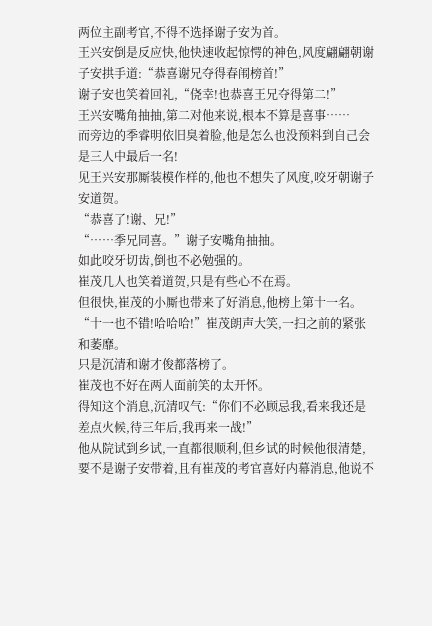两位主副考官,不得不选择谢子安为首。
王兴安倒是反应快,他快速收起惊愕的神色,风度翩翩朝谢子安拱手道:“恭喜谢兄夺得春闱榜首!”
谢子安也笑着回礼,“侥幸!也恭喜王兄夺得第二!”
王兴安嘴角抽抽,第二对他来说,根本不算是喜事……
而旁边的季睿明依旧臭着脸,他是怎么也没预料到自己会是三人中最后一名!
见王兴安那厮装模作样的,他也不想失了风度,咬牙朝谢子安道贺。
“恭喜了!谢、兄!”
“……季兄同喜。”谢子安嘴角抽抽。
如此咬牙切齿,倒也不必勉强的。
崔茂几人也笑着道贺,只是有些心不在焉。
但很快,崔茂的小厮也带来了好消息,他榜上第十一名。
“十一也不错!哈哈哈!”崔茂朗声大笑,一扫之前的紧张和萎靡。
只是沉清和谢才俊都落榜了。
崔茂也不好在两人面前笑的太开怀。
得知这个消息,沉清叹气:“你们不必顾忌我,看来我还是差点火候,待三年后,我再来一战!”
他从院试到乡试,一直都很顺利,但乡试的时候他很清楚,要不是谢子安带着,且有崔茂的考官喜好内幕消息,他说不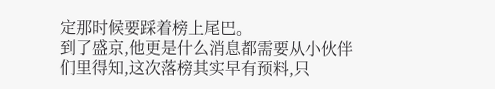定那时候要踩着榜上尾巴。
到了盛京,他更是什么消息都需要从小伙伴们里得知,这次落榜其实早有预料,只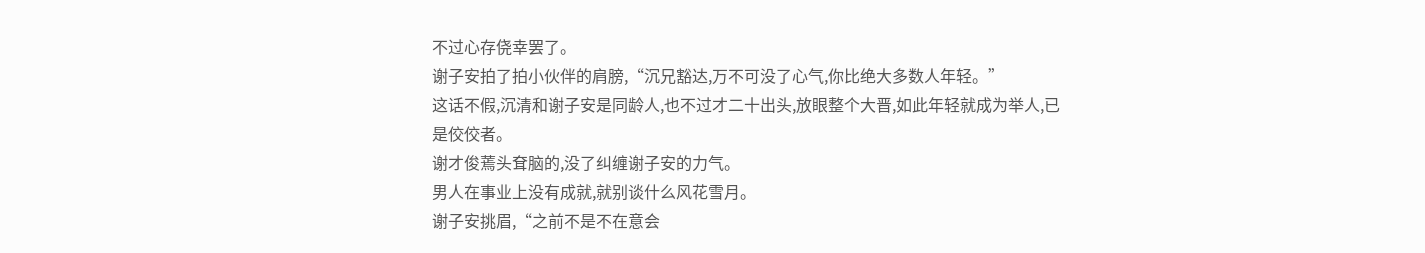不过心存侥幸罢了。
谢子安拍了拍小伙伴的肩膀,“沉兄豁达,万不可没了心气,你比绝大多数人年轻。”
这话不假,沉清和谢子安是同龄人,也不过才二十出头,放眼整个大晋,如此年轻就成为举人,已是佼佼者。
谢才俊蔫头耷脑的,没了纠缠谢子安的力气。
男人在事业上没有成就,就别谈什么风花雪月。
谢子安挑眉,“之前不是不在意会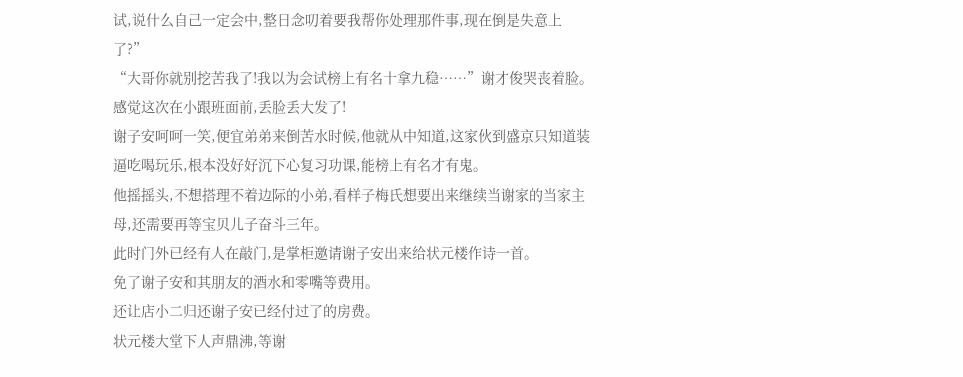试,说什么自己一定会中,整日念叨着要我帮你处理那件事,现在倒是失意上了?”
“大哥你就别挖苦我了!我以为会试榜上有名十拿九稳……”谢才俊哭丧着脸。
感觉这次在小跟班面前,丢脸丢大发了!
谢子安呵呵一笑,便宜弟弟来倒苦水时候,他就从中知道,这家伙到盛京只知道装逼吃喝玩乐,根本没好好沉下心复习功课,能榜上有名才有鬼。
他摇摇头,不想搭理不着边际的小弟,看样子梅氏想要出来继续当谢家的当家主母,还需要再等宝贝儿子奋斗三年。
此时门外已经有人在敲门,是掌柜邀请谢子安出来给状元楼作诗一首。
免了谢子安和其朋友的酒水和零嘴等费用。
还让店小二归还谢子安已经付过了的房费。
状元楼大堂下人声鼎沸,等谢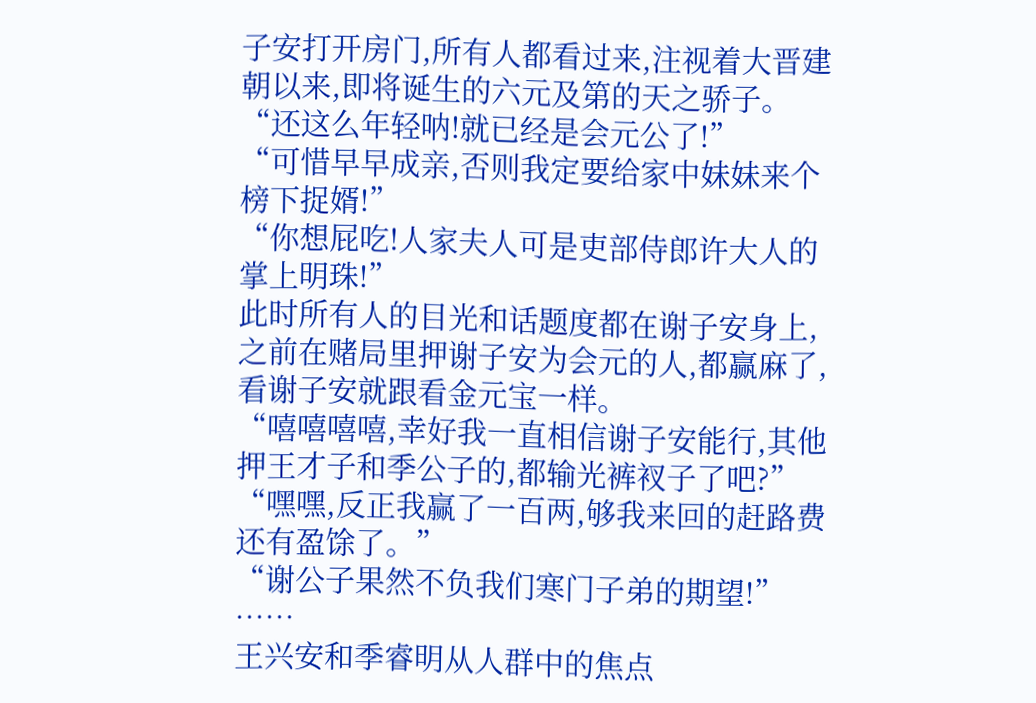子安打开房门,所有人都看过来,注视着大晋建朝以来,即将诞生的六元及第的天之骄子。
“还这么年轻呐!就已经是会元公了!”
“可惜早早成亲,否则我定要给家中妹妹来个榜下捉婿!”
“你想屁吃!人家夫人可是吏部侍郎许大人的掌上明珠!”
此时所有人的目光和话题度都在谢子安身上,之前在赌局里押谢子安为会元的人,都赢麻了,看谢子安就跟看金元宝一样。
“嘻嘻嘻嘻,幸好我一直相信谢子安能行,其他押王才子和季公子的,都输光裤衩子了吧?”
“嘿嘿,反正我赢了一百两,够我来回的赶路费还有盈馀了。”
“谢公子果然不负我们寒门子弟的期望!”
……
王兴安和季睿明从人群中的焦点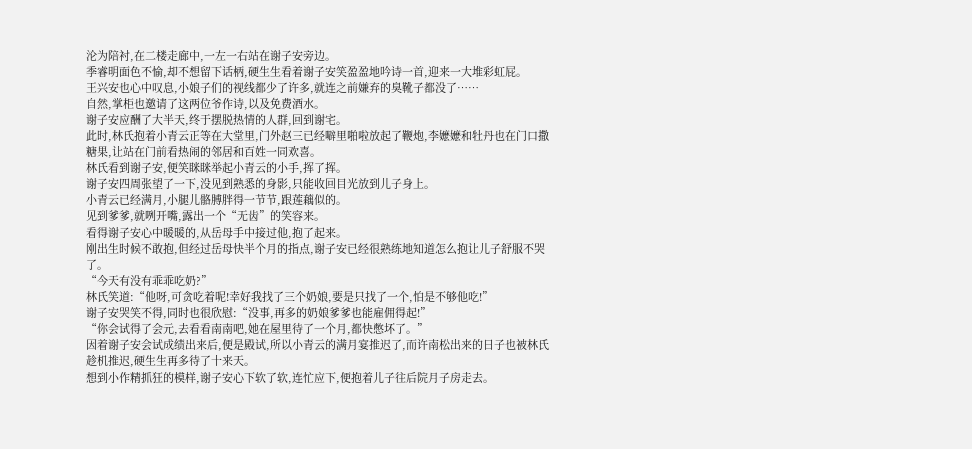沦为陪衬,在二楼走廊中,一左一右站在谢子安旁边。
季睿明面色不愉,却不想留下话柄,硬生生看着谢子安笑盈盈地吟诗一首,迎来一大堆彩虹屁。
王兴安也心中叹息,小娘子们的视线都少了许多,就连之前嫌弃的臭靴子都没了……
自然,掌柜也邀请了这两位爷作诗,以及免费酒水。
谢子安应酬了大半天,终于摆脱热情的人群,回到谢宅。
此时,林氏抱着小青云正等在大堂里,门外赵三已经噼里啪啦放起了鞭炮,李嬷嬷和牡丹也在门口撒糖果,让站在门前看热闹的邻居和百姓一同欢喜。
林氏看到谢子安,便笑眯眯举起小青云的小手,挥了挥。
谢子安四周张望了一下,没见到熟悉的身影,只能收回目光放到儿子身上。
小青云已经满月,小腿儿骼膊胖得一节节,跟莲藕似的。
见到爹爹,就咧开嘴,露出一个“无齿”的笑容来。
看得谢子安心中暖暖的,从岳母手中接过他,抱了起来。
刚出生时候不敢抱,但经过岳母快半个月的指点,谢子安已经很熟练地知道怎么抱让儿子舒服不哭了。
“今天有没有乖乖吃奶?”
林氏笑道:“他呀,可贪吃着呢!幸好我找了三个奶娘,要是只找了一个,怕是不够他吃!”
谢子安哭笑不得,同时也很欣慰:“没事,再多的奶娘爹爹也能雇佣得起!”
“你会试得了会元,去看看南南吧,她在屋里待了一个月,都快憋坏了。”
因着谢子安会试成绩出来后,便是殿试,所以小青云的满月宴推迟了,而许南松出来的日子也被林氏趁机推迟,硬生生再多待了十来天。
想到小作精抓狂的模样,谢子安心下软了软,连忙应下,便抱着儿子往后院月子房走去。